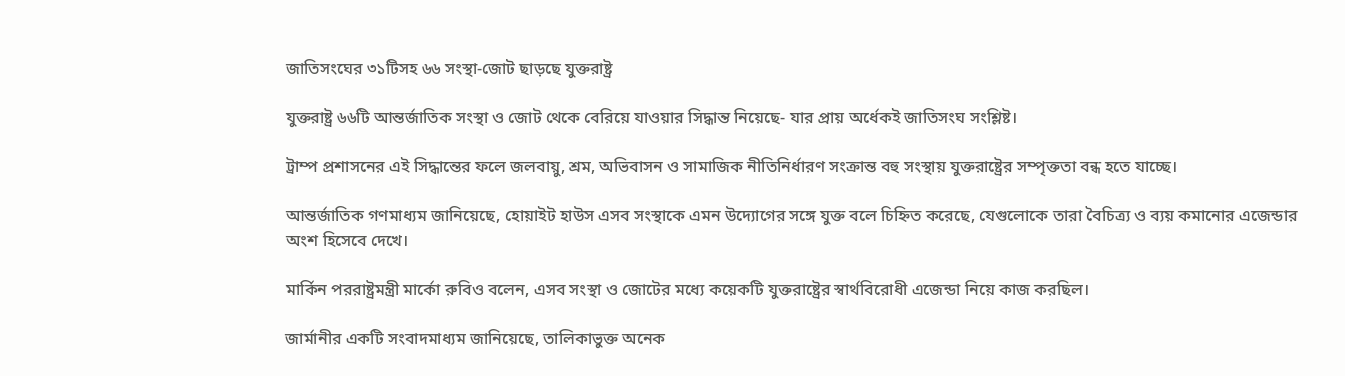জাতিসংঘের ৩১টিসহ ৬৬ সংস্থা-জোট ছাড়ছে যুক্তরাষ্ট্র

যুক্তরাষ্ট্র ৬৬টি আন্তর্জাতিক সংস্থা ও জোট থেকে বেরিয়ে যাওয়ার সিদ্ধান্ত নিয়েছে- যার প্রায় অর্ধেকই জাতিসংঘ সংশ্লিষ্ট।

ট্রাম্প প্রশাসনের এই সিদ্ধান্তের ফলে জলবায়ু, শ্রম, অভিবাসন ও সামাজিক নীতিনির্ধারণ সংক্রান্ত বহু সংস্থায় যুক্তরাষ্ট্রের সম্পৃক্ততা বন্ধ হতে যাচ্ছে।

আন্তর্জাতিক গণমাধ্যম জানিয়েছে, হোয়াইট হাউস এসব সংস্থাকে এমন উদ্যোগের সঙ্গে যুক্ত বলে চিহ্নিত করেছে, যেগুলোকে তারা বৈচিত্র্য ও ব্যয় কমানোর এজেন্ডার অংশ হিসেবে দেখে।

মার্কিন পররাষ্ট্রমন্ত্রী মার্কো রুবিও বলেন, এসব সংস্থা ও জোটের মধ্যে কয়েকটি যুক্তরাষ্ট্রের স্বার্থবিরোধী এজেন্ডা নিয়ে কাজ করছিল।

জার্মানীর একটি সংবাদমাধ্যম জানিয়েছে, তালিকাভুক্ত অনেক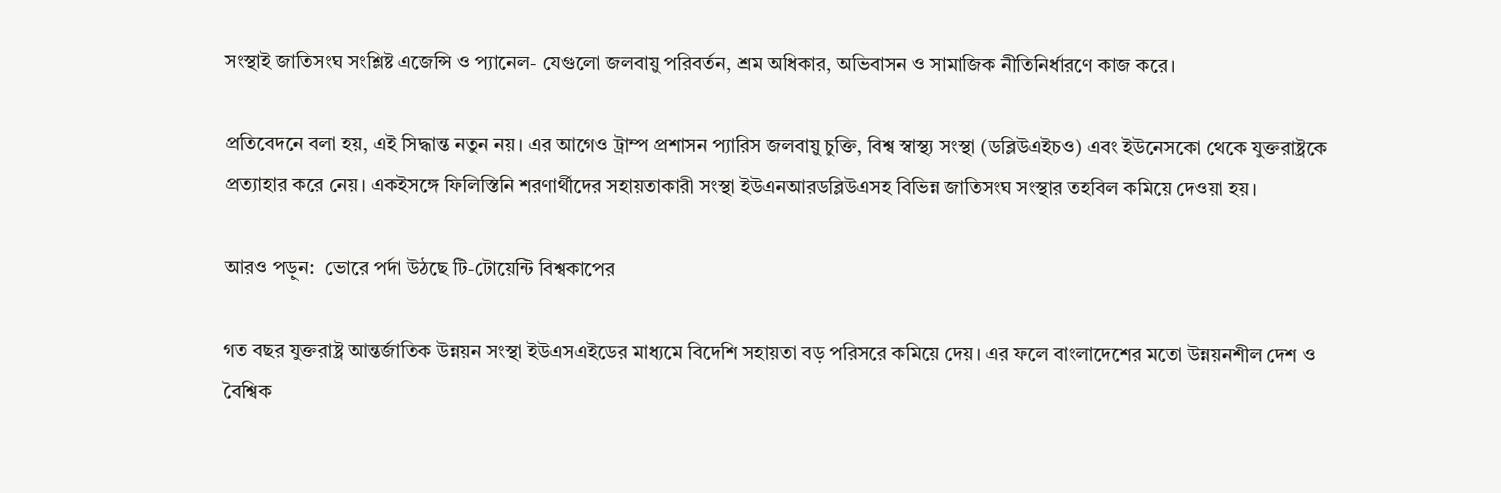সংস্থাই জাতিসংঘ সংশ্লিষ্ট এজেন্সি ও প্যানেল- যেগুলো জলবায়ু পরিবর্তন, শ্রম অধিকার, অভিবাসন ও সামাজিক নীতিনির্ধারণে কাজ করে।

প্রতিবেদনে বলা হয়, এই সিদ্ধান্ত নতুন নয়। এর আগেও ট্রাম্প প্রশাসন প্যারিস জলবায়ু চুক্তি, বিশ্ব স্বাস্থ্য সংস্থা (ডব্লিউএইচও) এবং ইউনেসকো থেকে যুক্তরাষ্ট্রকে প্রত্যাহার করে নেয়। একইসঙ্গে ফিলিস্তিনি শরণার্থীদের সহায়তাকারী সংস্থা ইউএনআরডব্লিউএসহ বিভিন্ন জাতিসংঘ সংস্থার তহবিল কমিয়ে দেওয়া হয়।

আরও পড়ুন:  ভোরে পর্দা উঠছে টি-টোয়েন্টি বিশ্বকাপের

গত বছর যুক্তরাষ্ট্র আন্তর্জাতিক উন্নয়ন সংস্থা ইউএসএইডের মাধ্যমে বিদেশি সহায়তা বড় পরিসরে কমিয়ে দেয়। এর ফলে বাংলাদেশের মতো উন্নয়নশীল দেশ ও বৈশ্বিক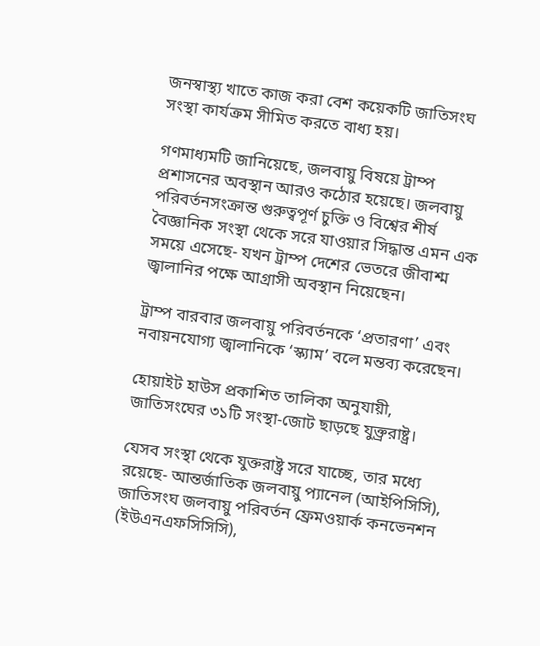জনস্বাস্থ্য খাতে কাজ করা বেশ কয়েকটি জাতিসংঘ সংস্থা কার্যক্রম সীমিত করতে বাধ্য হয়।

গণমাধ্যমটি জানিয়েছে, জলবায়ু বিষয়ে ট্রাম্প প্রশাসনের অবস্থান আরও কঠোর হয়েছে। জলবায়ু পরিবর্তনসংক্রান্ত গুরুত্বপূর্ণ চুক্তি ও বিশ্বের শীর্ষ বৈজ্ঞানিক সংস্থা থেকে সরে যাওয়ার সিদ্ধান্ত এমন এক সময়ে এসেছে- যখন ট্রাম্প দেশের ভেতরে জীবাশ্ম জ্বালানির পক্ষে আগ্রাসী অবস্থান নিয়েছেন।

ট্রাম্প বারবার জলবায়ু পরিবর্তনকে ‘প্রতারণা’ এবং নবায়নযোগ্য জ্বালানিকে ‘স্ক্যাম’ বলে মন্তব্য করেছেন।

হোয়াইট হাউস প্রকাশিত তালিকা অনুযায়ী, জাতিসংঘের ৩১টি সংস্থা-জোট ছাড়ছে যুক্ত্ররাষ্ট্র।

যেসব সংস্থা থেকে যুক্তরাষ্ট্র সরে যাচ্ছে, তার মধ্যে রয়েছে- আন্তর্জাতিক জলবায়ু প্যানেল (আইপিসিসি), জাতিসংঘ জলবায়ু পরিবর্তন ফ্রেমওয়ার্ক কনভেনশন (ইউএনএফসিসিসি),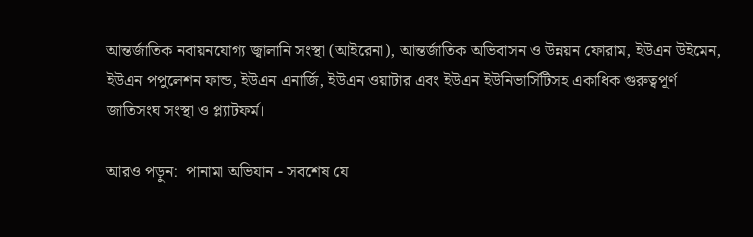আন্তর্জাতিক নবায়নযোগ্য জ্বালানি সংস্থা (আইরেনা), আন্তর্জাতিক অভিবাসন ও উন্নয়ন ফোরাম, ইউএন উইমেন, ইউএন পপুলেশন ফান্ড, ইউএন এনার্জি, ইউএন ওয়াটার এবং ইউএন ইউনিভার্সিটিসহ একাধিক গুরুত্বপূর্ণ জাতিসংঘ সংস্থা ও প্ল্যাটফর্ম।

আরও পড়ুন:  পানামা অভিযান - সবশেষ যে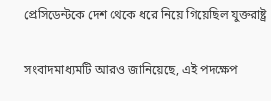প্রেসিডেন্টকে দেশ থেকে ধরে নিয়ে গিয়েছিল যুক্তরাষ্ট্র

সংবাদমাধ্যমটি আরও জানিয়েছে, এই পদক্ষেপ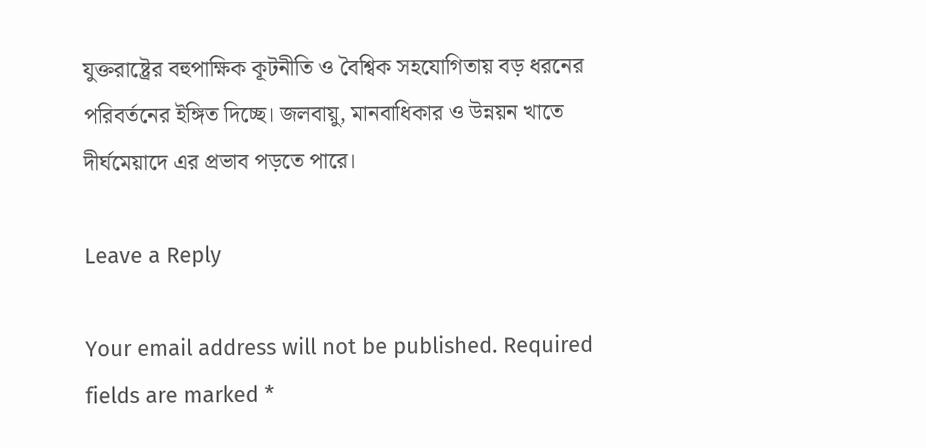যুক্তরাষ্ট্রের বহুপাক্ষিক কূটনীতি ও বৈশ্বিক সহযোগিতায় বড় ধরনের পরিবর্তনের ইঙ্গিত দিচ্ছে। জলবায়ু, মানবাধিকার ও উন্নয়ন খাতে দীর্ঘমেয়াদে এর প্রভাব পড়তে পারে।

Leave a Reply

Your email address will not be published. Required fields are marked *